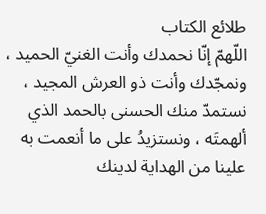طلائع الكتاب
اللّهمّ إنّا نحمدك وأنت الغنيّ الحميد ، ونمجّدك وأنت ذو العرش المجيد ، نستمدّ منك الحسنى بالحمد الذي ألهمتَه ، ونستزيدُ على ما أنعمت به علينا من الهداية لدينك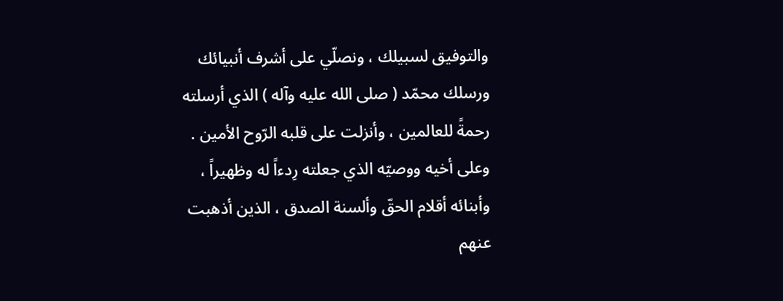والتوفيق لسبيلك ، ونصلّي على أشرف أنبيائك ورسلك محمّد ( صلى الله عليه وآله ) الذي أرسلته رحمةً للعالمين ، وأنزلت على قلبه الرّوح الأمين .
وعلى أخيه ووصيّه الذي جعلته رِدءاً له وظهيراً ، وأبنائه أقلام الحقّ وألسنة الصدق ، الذين أذهبت عنهم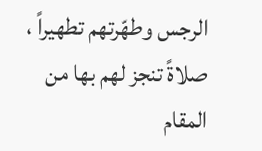الرجس وطهّرتهم تطهيراً ، صلاةً تنجز لهم بها من المقام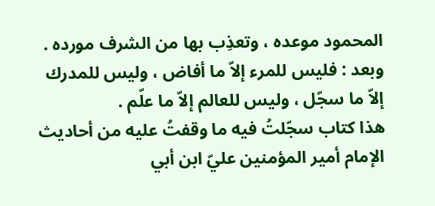المحمود موعده ، وتعذِب بها من الشرف مورده .
وبعد : فليس للمرء إلاّ ما أفاض ، وليس للمدرك إلاّ ما سجّل ، وليس للعالم إلاّ ما علّم .
هذا كتاب سجّلتُ فيه ما وقفتُ عليه من أحاديث الإمام أمير المؤمنين عليّ ابن أبي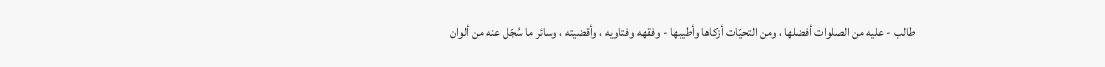طالب - عليه من الصلوات أفضلها ، ومن التحيّات أزكاها وأطيبها - وفقهه وفتاويه ، وأقضيته ، وسائر ما سُجّل عنه من ألوان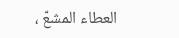العطاء المشعّ ،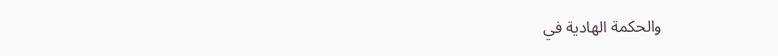والحكمة الهادية في